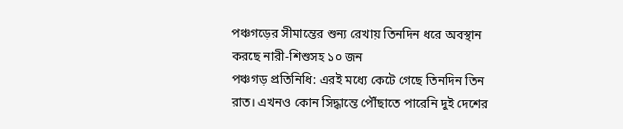পঞ্চগড়ের সীমান্তের শুন্য রেখায় তিনদিন ধরে অবস্থান করছে নারী-শিশুসহ ১০ জন
পঞ্চগড় প্রতিনিধি: এরই মধ্যে কেটে গেছে তিনদিন তিন রাত। এখনও কোন সিদ্ধান্তে পৌঁছাতে পারেনি দুই দেশের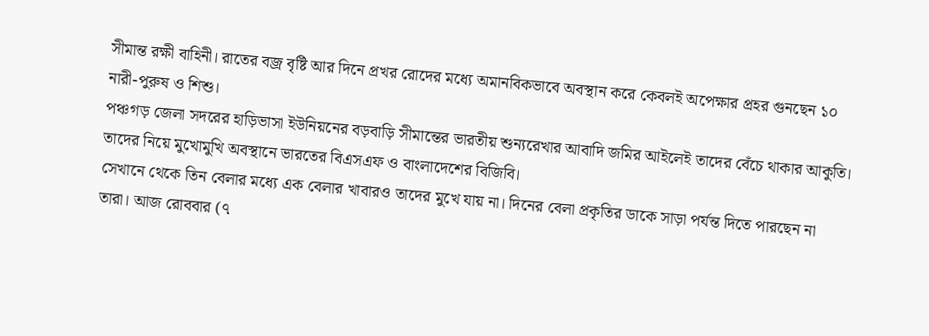সীমান্ত রক্ষী বাহিনী। রাতের বজ্র বৃষ্টি আর দিনে প্রখর রোদের মধ্যে অমানবিকভাবে অবস্থান করে কেবলই অপেক্ষার প্রহর গুনছেন ১০ নারী-পুরুষ ও শিশু।
পঞ্চগড় জেলা সদরের হাড়িভাসা ইউনিয়নের বড়বাড়ি সীমান্তের ভারতীয় শুন্যরেখার আবাদি জমির আইলেই তাদের বেঁচে থাকার আকুতি। তাদের নিয়ে মুখোমুখি অবস্থানে ভারতের বিএসএফ ও বাংলাদেশের বিজিবি।
সেখানে থেকে তিন বেলার মধ্যে এক বেলার খাবারও তাদের মুখে যায় না। দিনের বেলা প্রকৃতির ডাকে সাড়া পর্যন্ত দিতে পারছেন না তারা। আজ রোববার (৭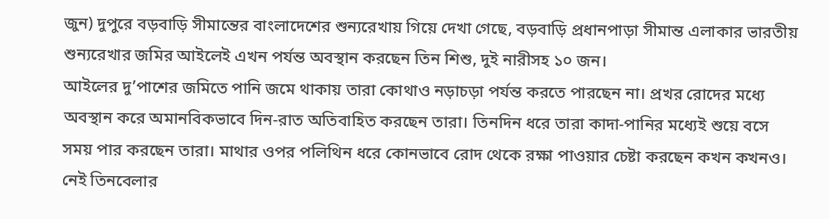জুন) দুপুরে বড়বাড়ি সীমান্তের বাংলাদেশের শুন্যরেখায় গিয়ে দেখা গেছে, বড়বাড়ি প্রধানপাড়া সীমান্ত এলাকার ভারতীয় শুন্যরেখার জমির আইলেই এখন পর্যন্ত অবস্থান করছেন তিন শিশু, দুই নারীসহ ১০ জন।
আইলের দু’পাশের জমিতে পানি জমে থাকায় তারা কোথাও নড়াচড়া পর্যন্ত করতে পারছেন না। প্রখর রোদের মধ্যে অবস্থান করে অমানবিকভাবে দিন-রাত অতিবাহিত করছেন তারা। তিনদিন ধরে তারা কাদা-পানির মধ্যেই শুয়ে বসে সময় পার করছেন তারা। মাথার ওপর পলিথিন ধরে কোনভাবে রোদ থেকে রক্ষা পাওয়ার চেষ্টা করছেন কখন কখনও। নেই তিনবেলার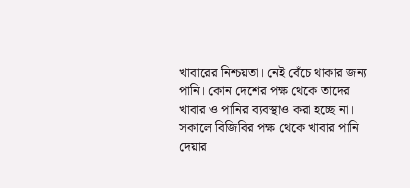খাবারের নিশ্চয়তা। নেই বেঁচে থাকার জন্য পানি। কোন দেশের পক্ষ থেকে তাদের খাবার ও পানির ব্যবস্থাও করা হচ্ছে না।
সকালে বিজিবির পক্ষ থেকে খাবার পানি দেয়ার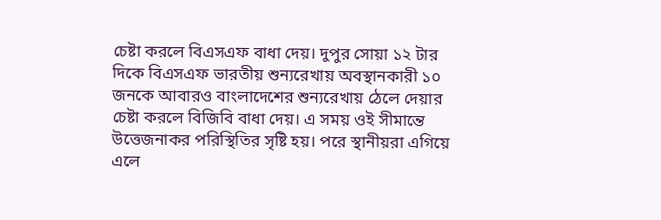চেষ্টা করলে বিএসএফ বাধা দেয়। দুপুর সোয়া ১২ টার দিকে বিএসএফ ভারতীয় শুন্যরেখায় অবস্থানকারী ১০ জনকে আবারও বাংলাদেশের শুন্যরেখায় ঠেলে দেয়ার চেষ্টা করলে বিজিবি বাধা দেয়। এ সময় ওই সীমান্তে উত্তেজনাকর পরিস্থিতির সৃষ্টি হয়। পরে স্থানীয়রা এগিয়ে এলে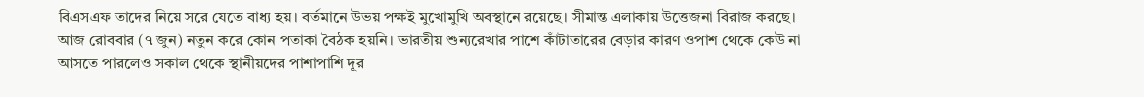বিএসএফ তাদের নিয়ে সরে যেতে বাধ্য হয়। বর্তমানে উভয় পক্ষই মুখোমুখি অবস্থানে রয়েছে। সীমান্ত এলাকায় উত্তেজনা বিরাজ করছে।
আজ রোববার (৭ জুন) নতুন করে কোন পতাকা বৈঠক হয়নি। ভারতীয় শুন্যরেখার পাশে কাঁটাতারের বেড়ার কারণ ওপাশ থেকে কেউ না আসতে পারলেও সকাল থেকে স্থানীয়দের পাশাপাশি দূর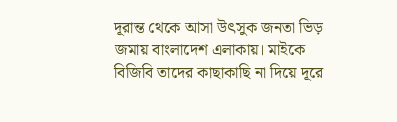দূরান্ত থেকে আসা উৎসুক জনতা ভিড় জমায় বাংলাদেশ এলাকায়। মাইকে বিজিবি তাদের কাছাকাছি না দিয়ে দূরে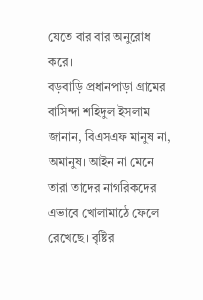যেতে বার বার অনুরোধ করে।
বড়বাড়ি প্রধানপাড়া গ্রামের বাসিন্দা শহিদুল ইসলাম জানান, বিএসএফ মানুষ না, অমানুষ। আইন না মেনে তারা তাদের নাগরিকদের এভাবে খোলামাঠে ফেলে রেখেছে। বৃষ্টির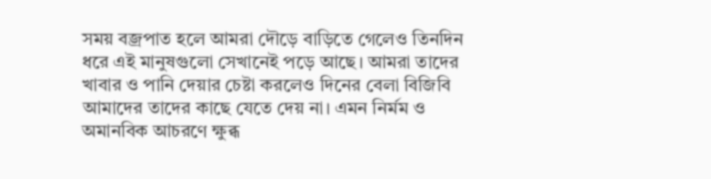সময় বজ্রপাত হলে আমরা দৌড়ে বাড়িতে গেলেও তিনদিন ধরে এই মানুষগুলো সেখানেই পড়ে আছে। আমরা তাদের খাবার ও পানি দেয়ার চেষ্টা করলেও দিনের বেলা বিজিবি আমাদের তাদের কাছে যেতে দেয় না। এমন নির্মম ও অমানবিক আচরণে ক্ষুব্ধ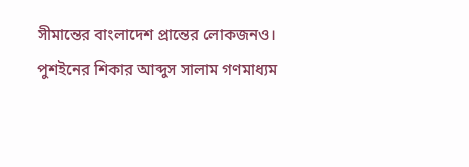সীমান্তের বাংলাদেশ প্রান্তের লোকজনও।
পুশইনের শিকার আব্দুস সালাম গণমাধ্যম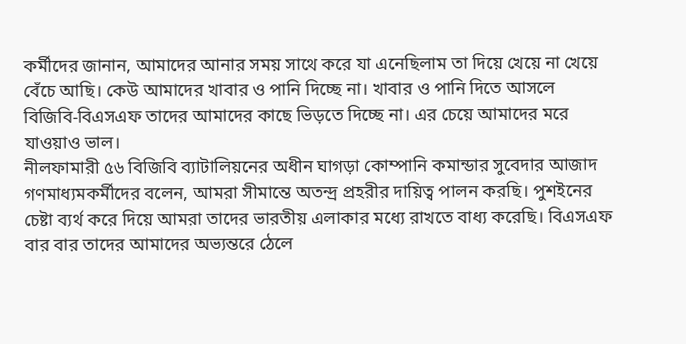কর্মীদের জানান, আমাদের আনার সময় সাথে করে যা এনেছিলাম তা দিয়ে খেয়ে না খেয়ে বেঁচে আছি। কেউ আমাদের খাবার ও পানি দিচ্ছে না। খাবার ও পানি দিতে আসলে বিজিবি-বিএসএফ তাদের আমাদের কাছে ভিড়তে দিচ্ছে না। এর চেয়ে আমাদের মরে যাওয়াও ভাল।
নীলফামারী ৫৬ বিজিবি ব্যাটালিয়নের অধীন ঘাগড়া কোম্পানি কমান্ডার সুবেদার আজাদ গণমাধ্যমকর্মীদের বলেন, আমরা সীমান্তে অতন্দ্র প্রহরীর দায়িত্ব পালন করছি। পুশইনের চেষ্টা ব্যর্থ করে দিয়ে আমরা তাদের ভারতীয় এলাকার মধ্যে রাখতে বাধ্য করেছি। বিএসএফ বার বার তাদের আমাদের অভ্যন্তরে ঠেলে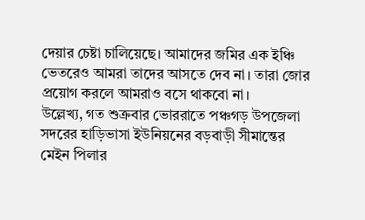দেয়ার চেষ্টা চালিয়েছে। আমাদের জমির এক ইঞ্চি ভেতরেও আমরা তাদের আসতে দেব না। তারা জোর প্রয়োগ করলে আমরাও বসে থাকবো না।
উল্লেখ্য, গত শুক্রবার ভোররাতে পঞ্চগড় উপজেলা সদরের হাড়িভাসা ইউনিয়নের বড়বাড়ী সীমান্তের মেইন পিলার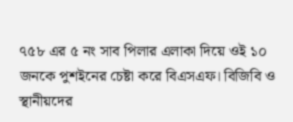৭৫৮ এর ৫ নং সাব পিলার এলাকা দিয়ে ওই ১০ জনকে পুশইনের চেষ্টা করে বিএসএফ। বিজিবি ও স্থানীয়দের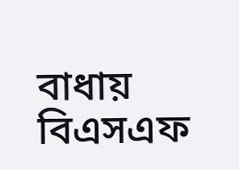বাধায় বিএসএফ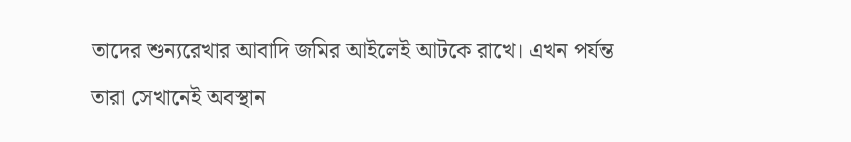তাদের শুন্যরেখার আবাদি জমির আইলেই আটকে রাখে। এখন পর্যন্ত তারা সেখানেই অবস্থান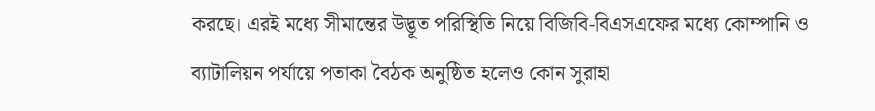করছে। এরই মধ্যে সীমান্তের উদ্ভূত পরিস্থিতি নিয়ে বিজিবি-বিএসএফের মধ্যে কোম্পানি ও ব্যাটালিয়ন পর্যায়ে পতাকা বৈঠক অনুষ্ঠিত হলেও কোন সুরাহা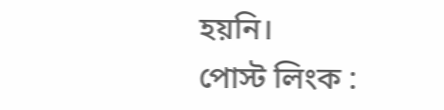হয়নি।
পোস্ট লিংক :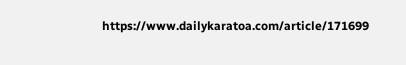https://www.dailykaratoa.com/article/171699